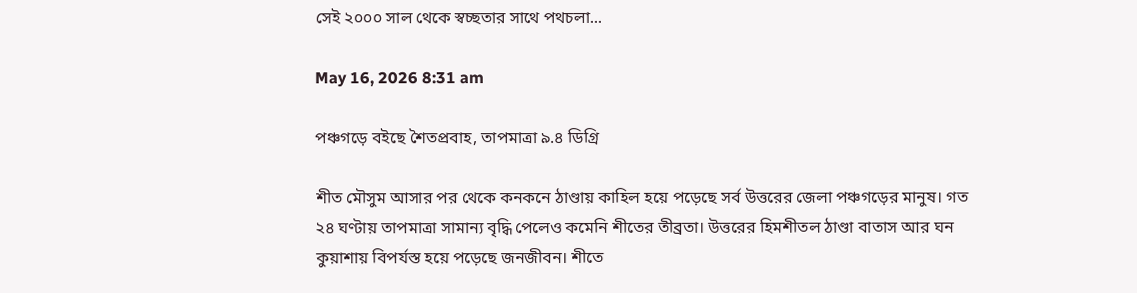সেই ২০০০ সাল থেকে স্বচ্ছতার সাথে পথচলা...

May 16, 2026 8:31 am

পঞ্চগড়ে বইছে শৈতপ্রবাহ, তাপমাত্রা ৯.৪ ডিগ্রি

শীত মৌসুম আসার পর থেকে কনকনে ঠাণ্ডায় কাহিল হয়ে পড়েছে সর্ব উত্তরের জেলা পঞ্চগড়ের মানুষ। গত ২৪ ঘণ্টায় তাপমাত্রা সামান্য বৃদ্ধি পেলেও কমেনি শীতের তীব্রতা। উত্তরের হিমশীতল ঠাণ্ডা বাতাস আর ঘন কুয়াশায় বিপর্যস্ত হয়ে পড়েছে জনজীবন। শীতে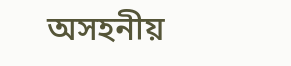অসহনীয়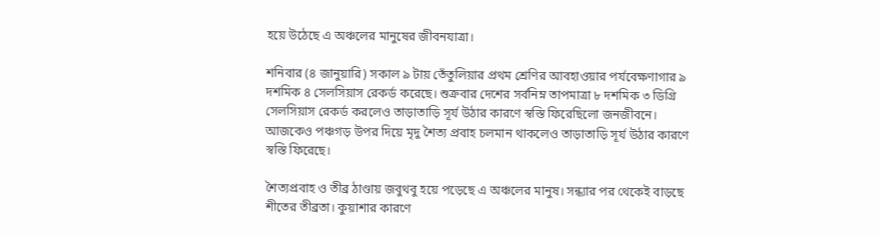হয়ে উঠেছে এ অঞ্চলের মানুষের জীবনযাত্রা।

শনিবার (৪ জানুয়ারি) সকাল ৯ টায় তেঁতুলিয়ার প্রথম শ্রেণির আবহাওয়ার পর্যবেক্ষণাগার ৯ দশমিক ৪ সেলসিয়াস রেকর্ড করেছে। শুক্রবার দেশের সর্বনিম্ন তাপমাত্রা ৮ দশমিক ৩ ডিগ্রি সেলসিয়াস রেকর্ড করলেও তাড়াতাড়ি সূর্য উঠার কারণে স্বস্তি ফিরেছিলো জনজীবনে। আজকেও পঞ্চগড় উপর দিয়ে মৃদু শৈত্য প্রবাহ চলমান থাকলেও তাড়াতাড়ি সূর্য উঠার কারণে স্বস্তি ফিরেছে।

শৈত্যপ্রবাহ ও তীব্র ঠাণ্ডায় জবুথবু হয়ে পড়েছে এ অঞ্চলের মানুষ। সন্ধ্যার পর থেকেই বাড়ছে শীতের তীব্রতা। কুয়াশার কারণে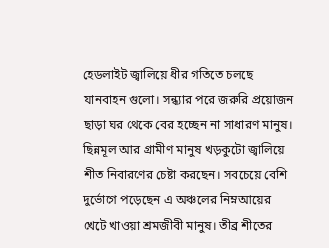হেডলাইট জ্বালিয়ে ধীর গতিতে চলছে যানবাহন গুলো। সন্ধ্যার পরে জরুরি প্রয়োজন ছাড়া ঘর থেকে বের হচ্ছেন না সাধারণ মানুষ। ছিন্নমূল আর গ্রামীণ মানুষ খড়কুটো জ্বালিয়ে শীত নিবারণের চেষ্টা করছেন। সবচেয়ে বেশি দুর্ভোগে পড়েছেন এ অঞ্চলের নিম্নআয়ের খেটে খাওয়া শ্রমজীবী মানুষ। তীব্র শীতের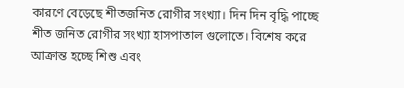কারণে বেড়েছে শীতজনিত রোগীর সংখ্যা। দিন দিন বৃদ্ধি পাচ্ছে শীত জনিত রোগীর সংখ্যা হাসপাতাল গুলোতে। বিশেষ করে আক্রান্ত হচ্ছে শিশু এবং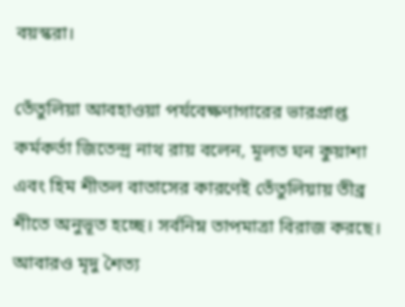বয়স্করা।

তেঁতুলিয়া আবহাওয়া পর্যবেক্ষণাগারের ভারপ্রাপ্ত কর্মকর্তা জিতেন্দ্র নাথ রায় বলেন, মূলত ঘন কুয়াশা এবং হিম শীতল বাতাসের কারণেই তেঁতুলিয়ায় তীব্র শীতে অনুভূত হচ্ছে। সর্বনিম্ন তাপমাত্রা বিরাজ করছে। আবারও মৃদু শৈত্য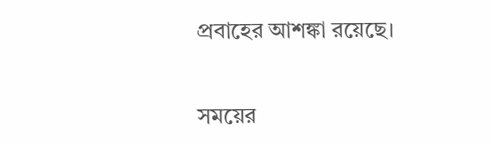প্রবাহের আশঙ্কা রয়েছে।


সময়ের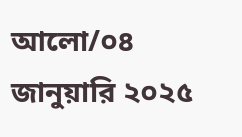আলো/০৪ জানুয়ারি ২০২৫